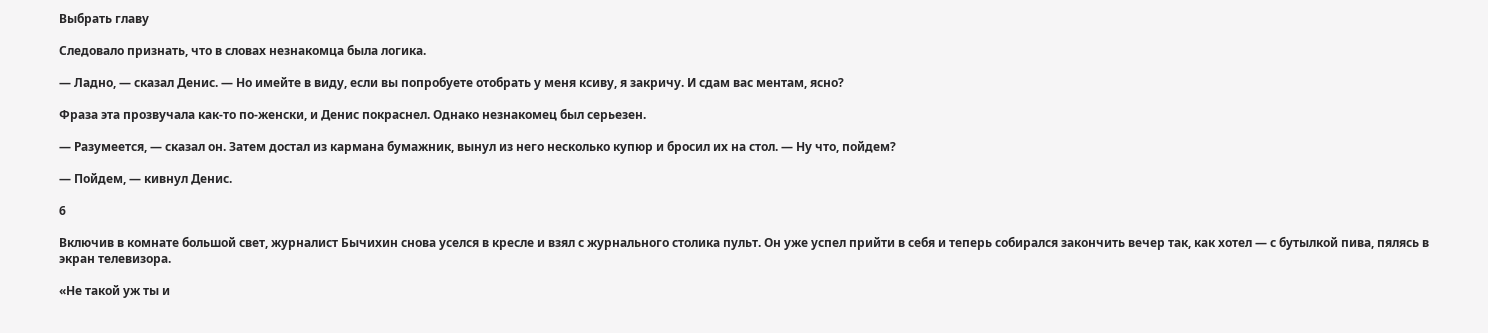Выбрать главу

Следовало признать, что в словах незнакомца была логика.

— Ладно, — сказал Денис. — Но имейте в виду, если вы попробуете отобрать у меня ксиву, я закричу. И сдам вас ментам, ясно?

Фраза эта прозвучала как-то по-женски, и Денис покраснел. Однако незнакомец был серьезен.

— Разумеется, — сказал он. Затем достал из кармана бумажник, вынул из него несколько купюр и бросил их на стол. — Ну что, пойдем?

— Пойдем, — кивнул Денис.

6

Включив в комнате большой свет, журналист Бычихин снова уселся в кресле и взял с журнального столика пульт. Он уже успел прийти в себя и теперь собирался закончить вечер так, как хотел — с бутылкой пива, пялясь в экран телевизора.

«Не такой уж ты и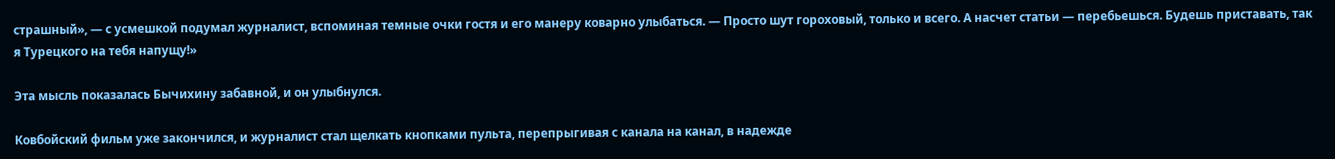страшный», — с усмешкой подумал журналист, вспоминая темные очки гостя и его манеру коварно улыбаться. — Просто шут гороховый, только и всего. А насчет статьи — перебьешься. Будешь приставать, так я Турецкого на тебя напущу!»

Эта мысль показалась Бычихину забавной, и он улыбнулся.

Ковбойский фильм уже закончился, и журналист стал щелкать кнопками пульта, перепрыгивая с канала на канал, в надежде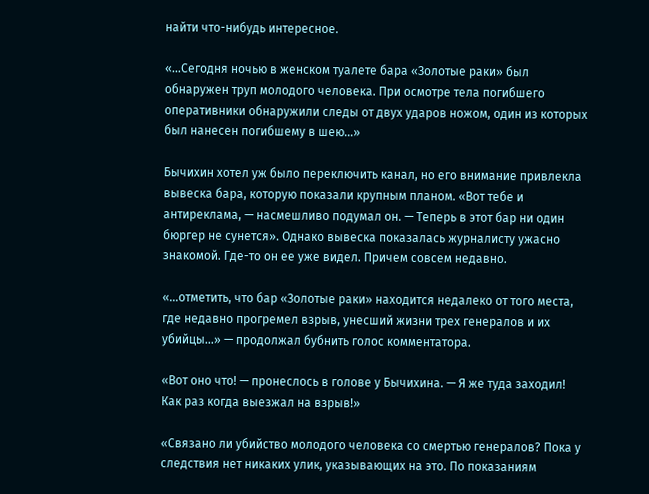найти что-нибудь интересное.

«…Сегодня ночью в женском туалете бара «Золотые раки» был обнаружен труп молодого человека. При осмотре тела погибшего оперативники обнаружили следы от двух ударов ножом, один из которых был нанесен погибшему в шею…»

Бычихин хотел уж было переключить канал, но его внимание привлекла вывеска бара, которую показали крупным планом. «Вот тебе и антиреклама, — насмешливо подумал он. — Теперь в этот бар ни один бюргер не сунется». Однако вывеска показалась журналисту ужасно знакомой. Где-то он ее уже видел. Причем совсем недавно.

«…отметить, что бар «Золотые раки» находится недалеко от того места, где недавно прогремел взрыв, унесший жизни трех генералов и их убийцы…» — продолжал бубнить голос комментатора.

«Вот оно что! — пронеслось в голове у Бычихина. — Я же туда заходил! Как раз когда выезжал на взрыв!»

«Связано ли убийство молодого человека со смертью генералов? Пока у следствия нет никаких улик, указывающих на это. По показаниям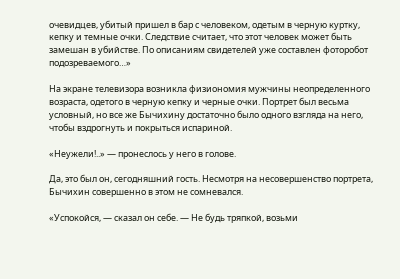очевидцев, убитый пришел в бар с человеком, одетым в черную куртку, кепку и темные очки. Следствие считает, что этот человек может быть замешан в убийстве. По описаниям свидетелей уже составлен фоторобот подозреваемого…»

На экране телевизора возникла физиономия мужчины неопределенного возраста, одетого в черную кепку и черные очки. Портрет был весьма условный, но все же Бычихину достаточно было одного взгляда на него, чтобы вздрогнуть и покрыться испариной.

«Неужели!..» — пронеслось у него в голове.

Да, это был он, сегодняшний гость. Несмотря на несовершенство портрета, Бычихин совершенно в этом не сомневался.

«Успокойся, — сказал он себе. — Не будь тряпкой, возьми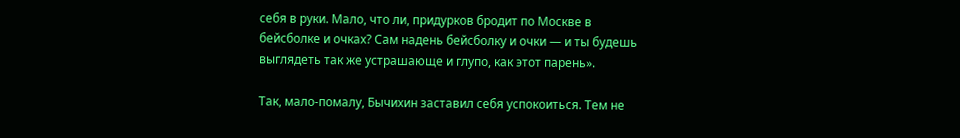себя в руки. Мало, что ли, придурков бродит по Москве в бейсболке и очках? Сам надень бейсболку и очки — и ты будешь выглядеть так же устрашающе и глупо, как этот парень».

Так, мало-помалу, Бычихин заставил себя успокоиться. Тем не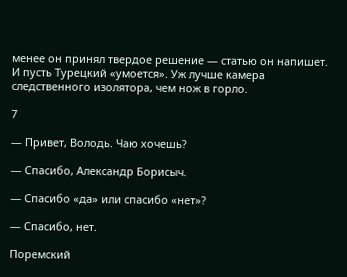менее он принял твердое решение — статью он напишет. И пусть Турецкий «умоется». Уж лучше камера следственного изолятора, чем нож в горло.

7

— Привет, Володь. Чаю хочешь?

— Спасибо, Александр Борисыч.

— Спасибо «да» или спасибо «нет»?

— Спасибо, нет.

Поремский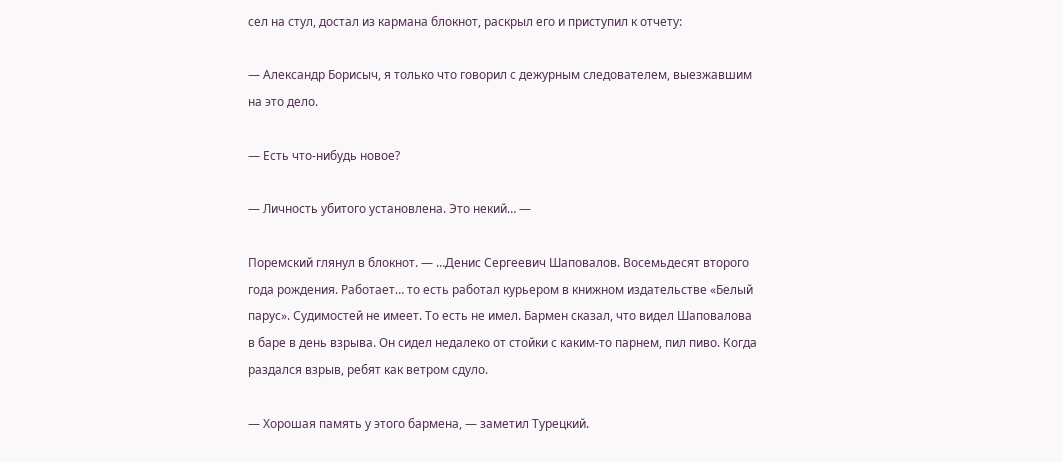сел на стул, достал из кармана блокнот, раскрыл его и приступил к отчету:

— Александр Борисыч, я только что говорил с дежурным следователем, выезжавшим на это дело.

— Есть что-нибудь новое?

— Личность убитого установлена. Это некий… —

Поремский глянул в блокнот. — …Денис Сергеевич Шаповалов. Восемьдесят второго года рождения. Работает… то есть работал курьером в книжном издательстве «Белый парус». Судимостей не имеет. То есть не имел. Бармен сказал, что видел Шаповалова в баре в день взрыва. Он сидел недалеко от стойки с каким-то парнем, пил пиво. Когда раздался взрыв, ребят как ветром сдуло.

— Хорошая память у этого бармена, — заметил Турецкий.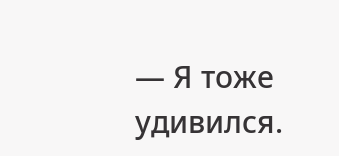— Я тоже удивился.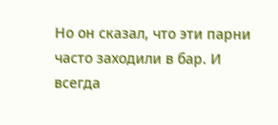Но он сказал, что эти парни часто заходили в бар. И всегда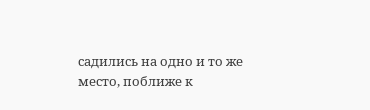садились на одно и то же место, поближе к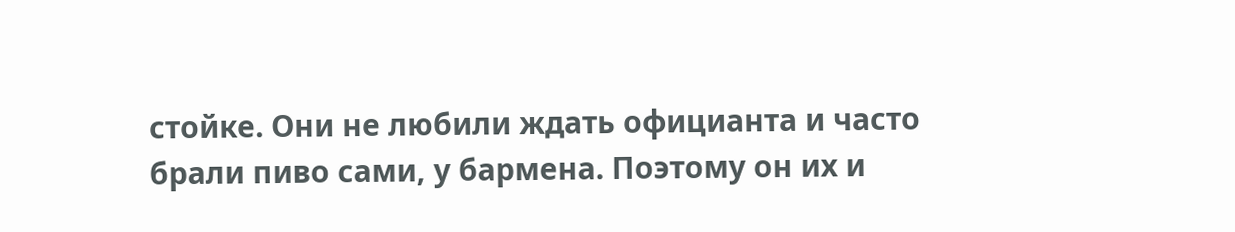стойке. Они не любили ждать официанта и часто брали пиво сами, у бармена. Поэтому он их и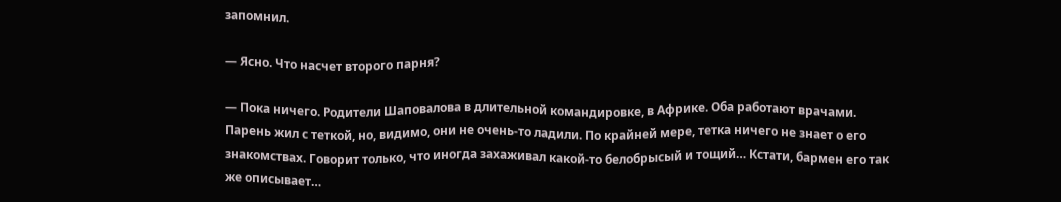запомнил.

— Ясно. Что насчет второго парня?

— Пока ничего. Родители Шаповалова в длительной командировке, в Африке. Оба работают врачами. Парень жил с теткой, но, видимо, они не очень-то ладили. По крайней мере, тетка ничего не знает о его знакомствах. Говорит только, что иногда захаживал какой-то белобрысый и тощий… Кстати, бармен его так же описывает…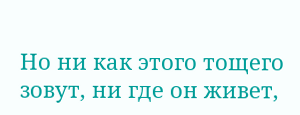Но ни как этого тощего зовут, ни где он живет,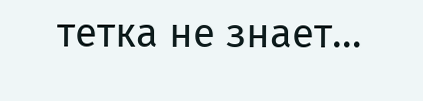тетка не знает…